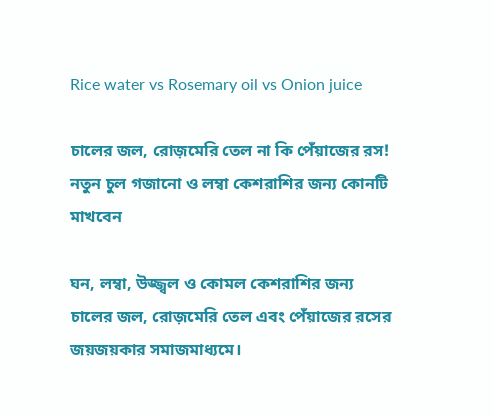Rice water vs Rosemary oil vs Onion juice

চালের জল, রোজ়মেরি তেল না কি পেঁয়াজের রস! নতুন চুল গজানো ও লম্বা কেশরাশির জন্য কোনটি মাখবেন

ঘন, লম্বা, উজ্জ্বল ও কোমল কেশরাশির জন্য চালের জল, রোজ়মেরি তেল এব‌ং পেঁয়াজের রসের জয়জয়কার সমাজমাধ্যমে।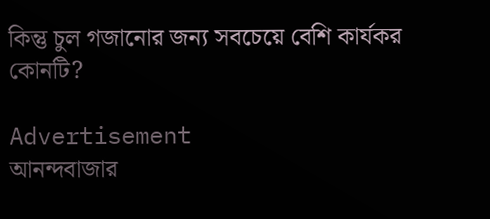কিন্তু চুল গজানোর জন্য সবচেয়ে বেশি কার্যকর কোনটি?

Advertisement
আনন্দবাজার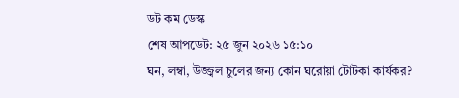ডট কম ডেস্ক
শেষ আপডেট: ২৫ জুন ২০২৬ ১৫:১০
ঘন, লম্বা, উজ্জ্বল চুলের জন্য কোন ঘরোয়া টোটকা কার্যকর?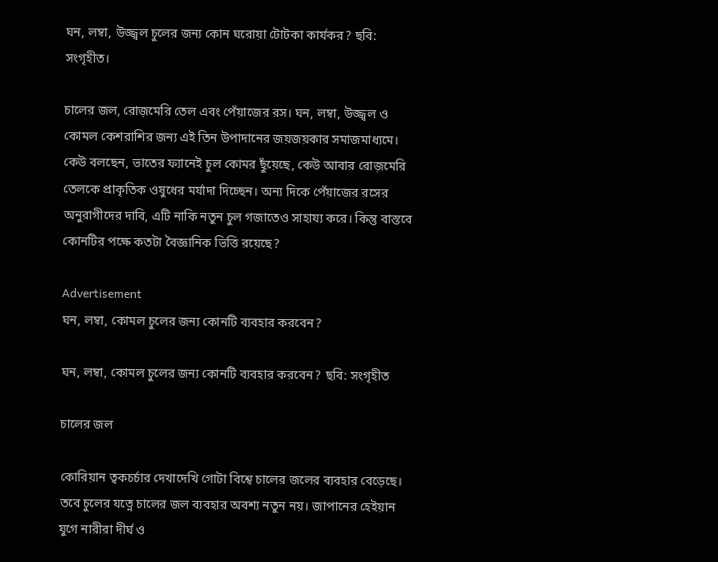ঘন, লম্বা, উজ্জ্বল চুলের জন্য কোন ঘরোয়া টোটকা কার্যকর? ছবি: সংগৃহীত।

চালের জল, রোজ়মেরি তেল এব‌ং পেঁয়াজের রস। ঘন, লম্বা, উজ্জ্বল ও কোমল কেশরাশির জন্য এই তিন উপাদানের জয়জয়কার সমাজমাধ্যমে। কেউ বলছেন, ভাতের ফ্যানেই চুল কোমর ছুঁয়েছে, কেউ আবার রোজ়মেরি তেলকে প্রাকৃতিক ওষুধের মর্যাদা দিচ্ছেন। অন্য দিকে পেঁয়াজের রসের অনুরাগীদের দাবি, এটি নাকি নতুন চুল গজাতেও সাহায্য করে। কিন্তু বাস্তবে কোনটির পক্ষে কতটা বৈজ্ঞানিক ভিত্তি রয়েছে?

Advertisement
ঘন, লম্বা, কোমল চুলের জন্য কোনটি ব্যবহার করবেন?

ঘন, লম্বা, কোমল চুলের জন্য কোনটি ব্যবহার করবেন? ছবি: সংগৃহীত

চালের জল

কোরিয়ান ত্বকচর্চার দেখাদেখি গোটা বিশ্বে চালের জলের ব্যবহার বেড়েছে। তবে চুলের যত্নে চালের জল ব্যবহার অবশ্য নতুন নয়। জাপানের হেইয়ান যুগে নারীরা দীর্ঘ ও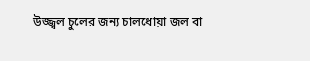উজ্জ্বল চুলের জন্য চালধোয়া জল বা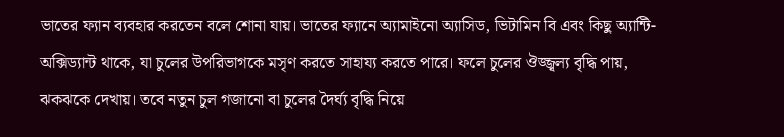ভাতের ফ্যান ব্যবহার করতেন বলে শোনা যায়। ভাতের ফ্যানে অ্যামাইনো অ্যাসিড, ভিটামিন বি এবং কিছু অ্যান্টি-অক্সিড্যান্ট থাকে, যা চুলের উপরিভাগকে মসৃণ করতে সাহায্য করতে পারে। ফলে চুলের ঔজ্জ্বল্য বৃদ্ধি পায়, ঝকঝকে দেখায়। তবে নতুন চুল গজানো বা চুলের দৈর্ঘ্য বৃদ্ধি নিয়ে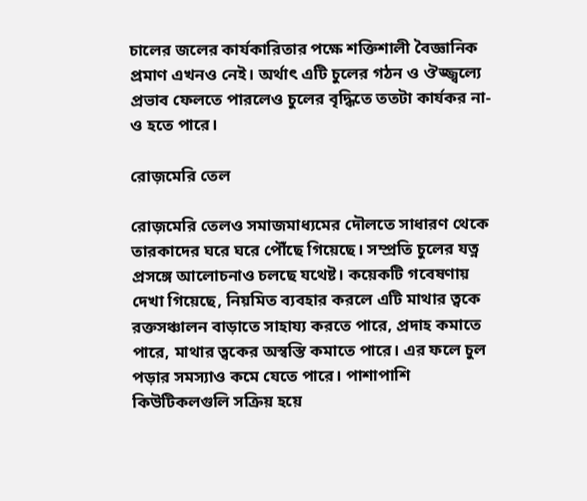চালের জলের কার্যকারিতার পক্ষে শক্তিশালী বৈজ্ঞানিক প্রমাণ এখনও নেই। অর্থাৎ এটি চুলের গঠন ও ঔজ্জ্বল্যে প্রভাব ফেলতে পারলেও চুলের বৃদ্ধিতে ততটা কার্যকর না-ও হতে পারে।

রোজ়মেরি তেল

রোজ়মেরি তেলও সমাজমাধ্যমের দৌলতে সাধারণ থেকে তারকাদের ঘরে ঘরে পৌঁছে গিয়েছে। সম্প্রতি চুলের যত্ন প্রসঙ্গে আলোচনাও চলছে যথেষ্ট। কয়েকটি গবেষণায় দেখা গিয়েছে, নিয়মিত ব্যবহার করলে এটি মাথার ত্বকে রক্তসঞ্চালন বাড়াতে সাহায্য করতে পারে, প্রদাহ কমাতে পারে, মাথার ত্বকের অস্বস্তি কমাতে পারে। এর ফলে চুল পড়ার সমস্যাও কমে যেতে পারে। পাশাপাশি কিউটিকলগুলি সক্রিয় হয়ে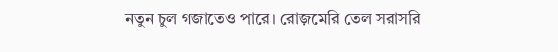নতুন চুল গজাতেও পারে। রোজ়মেরি তেল সরাসরি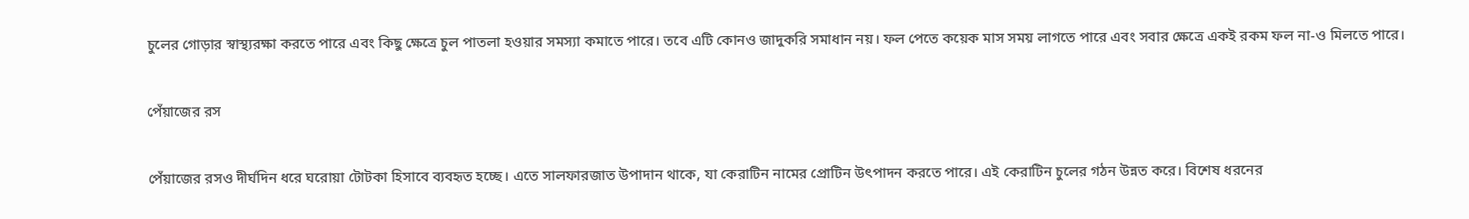চুলের গোড়ার স্বাস্থ্যরক্ষা করতে পারে এবং কিছু ক্ষেত্রে চুল পাতলা হওয়ার সমস্যা কমাতে পারে। তবে এটি কোনও জাদুকরি সমাধান নয়। ফল পেতে কয়েক মাস সময় লাগতে পারে এবং সবার ক্ষেত্রে একই রকম ফল না-ও মিলতে পারে।

পেঁয়াজের রস

পেঁয়াজের রসও দীর্ঘদিন ধরে ঘরোয়া টোটকা হিসাবে ব্যবহৃত হচ্ছে। এতে সালফারজাত উপাদান থাকে, যা কেরাটিন নামের প্রোটিন উৎপাদন করতে পারে। এই কেরাটিন চুলের গঠন উন্নত করে। বিশেষ ধরনের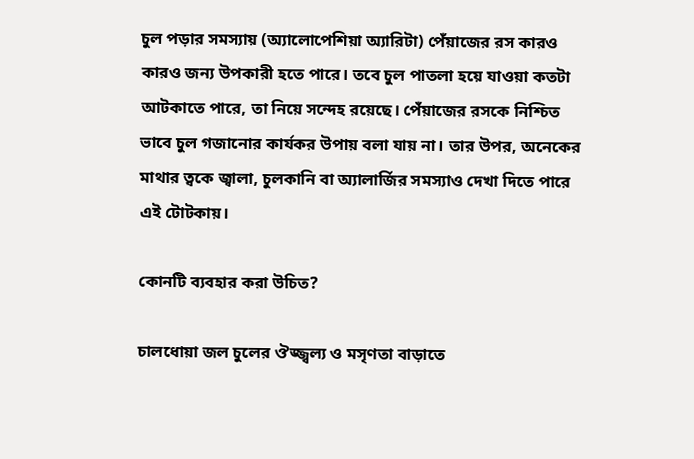চুল পড়ার সমস্যায় (অ্যালোপেশিয়া অ্যারিটা) পেঁয়াজের রস কারও কারও জন্য উপকারী হতে পারে। তবে চুল পাতলা হয়ে যাওয়া কতটা আটকাতে পারে, তা নিয়ে সন্দেহ রয়েছে। পেঁয়াজের রসকে নিশ্চিত ভাবে চুল গজানোর কার্যকর উপায় বলা যায় না। তার উপর, অনেকের মাথার ত্বকে জ্বালা, চুলকানি বা অ্যালার্জির সমস্যাও দেখা দিতে পারে এই টোটকায়।

কোনটি ব্যবহার করা উচিত?

চালধোয়া জল চুলের ঔজ্জ্বল্য ও মসৃণতা বাড়াতে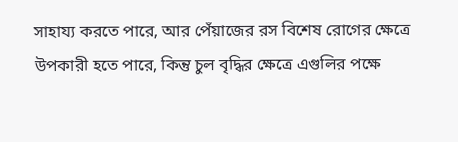সাহায্য করতে পারে, আর পেঁয়াজের রস বিশেষ রোগের ক্ষেত্রে উপকারী হতে পারে, কিন্তু চুল বৃদ্ধির ক্ষেত্রে এগুলির পক্ষে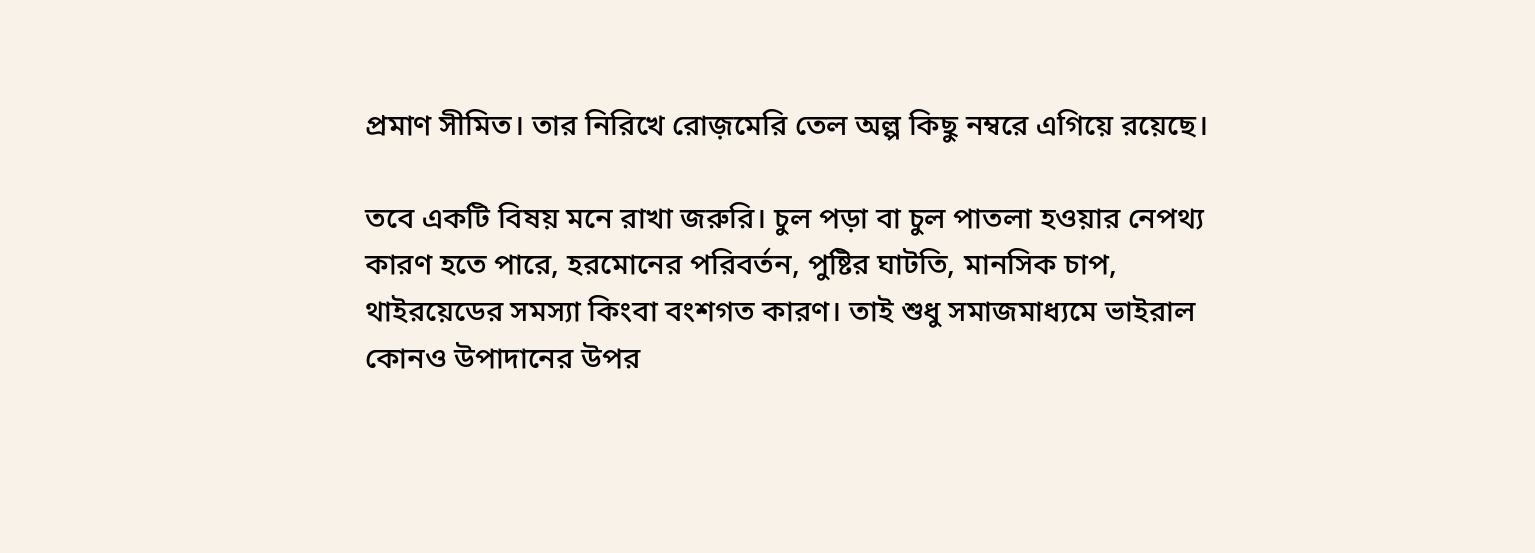প্রমাণ সীমিত। তার নিরিখে রোজ়মেরি তেল অল্প কিছু নম্বরে এগিয়ে রয়েছে।

তবে একটি বিষয় মনে রাখা জরুরি। চুল পড়া বা চুল পাতলা হওয়ার নেপথ্য কারণ হতে পারে, হরমোনের পরিবর্তন, পুষ্টির ঘাটতি, মানসিক চাপ, থাইরয়েডের সমস্যা কিংবা বংশগত কারণ। তাই শুধু সমাজমাধ্যমে ভাইরাল কোনও উপাদানের উপর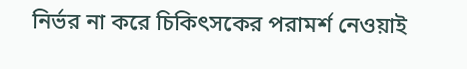নির্ভর না করে চিকিৎসকের পরামর্শ নেওয়াই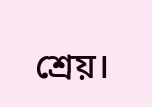শ্রেয়।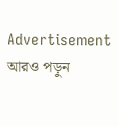Advertisement
আরও পড়ুন